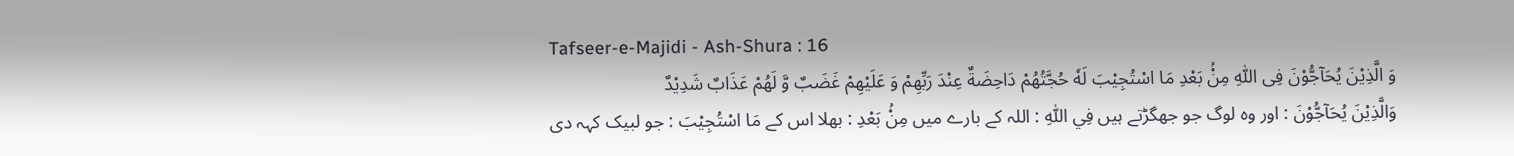Tafseer-e-Majidi - Ash-Shura : 16
وَ الَّذِیْنَ یُحَآجُّوْنَ فِی اللّٰهِ مِنْۢ بَعْدِ مَا اسْتُجِیْبَ لَهٗ حُجَّتُهُمْ دَاحِضَةٌ عِنْدَ رَبِّهِمْ وَ عَلَیْهِمْ غَضَبٌ وَّ لَهُمْ عَذَابٌ شَدِیْدٌ
وَالَّذِيْنَ يُحَآجُّوْنَ : اور وہ لوگ جو جھگڑتے ہیں فِي اللّٰهِ : اللہ کے بارے میں مِنْۢ بَعْدِ : بھلا اس کے مَا اسْتُجِيْبَ : جو لبیک کہہ دی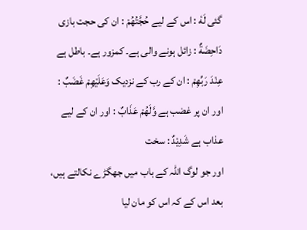گئی لَهٗ : اس کے لیے حُجَّتُهُمْ : ان کی حجت بازی دَاحِضَةٌ : زائل ہونے والی ہے۔ کمزور ہے۔ باطل ہے عِنْدَ رَبِّهِمْ : ان کے رب کے نزدیک وَعَلَيْهِمْ غَضَبٌ : اور ان پر غضب ہے وَّلَهُمْ عَذَابٌ : اور ان کے لیے عذاب ہے شَدِيْدٌ : سخت
اور جو لوگ اللہ کے باب میں جھگڑے نکالتے ہیں، بعد اس کے کہ اس کو مان لیا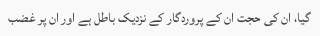گیا، ان کی حجت ان کے پروردگار کے نزدیک باطل ہے اور ان پر غضب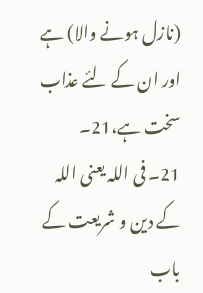(نازل ہونے والا) ہے اور ان کے لئے عذاب سخت ہے،21۔
21۔ فی اللہ یعنی اللہ کے دین و شریعت کے باب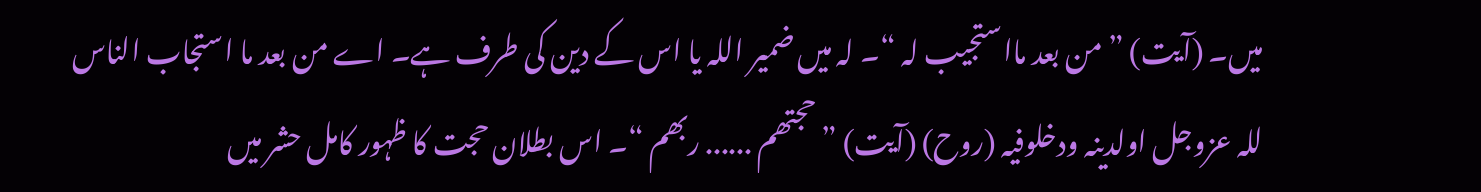میں۔ (آیت) ” من بعد مااستجیب لہ “۔ لہ میں ضمیر اللہ یا اس کے دین کی طرف ہے۔ اے من بعد ما استجاب الناس للہ عزوجل اولدینہ ودخلوفیہ (روح) (آیت) ” حجتھم ...... ربھم “۔ اس بطلان حجت کا ظہور کامل حشر میں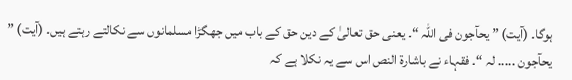ہوگا۔ (آیت) ” یحآجون فی اللہ “۔ یعنی حق تعالیٰ کے دین حق کے باب میں جھگڑا مسلمانوں سے نکالتے رہتے ہیں۔ (آیت) ” یحآجون ..... لہ “۔ فقہاء نے باشارۃ النص اس سے یہ نکلا ہے کہ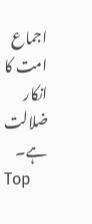اجماع امت کا انکار ضلالت ہے۔
Top